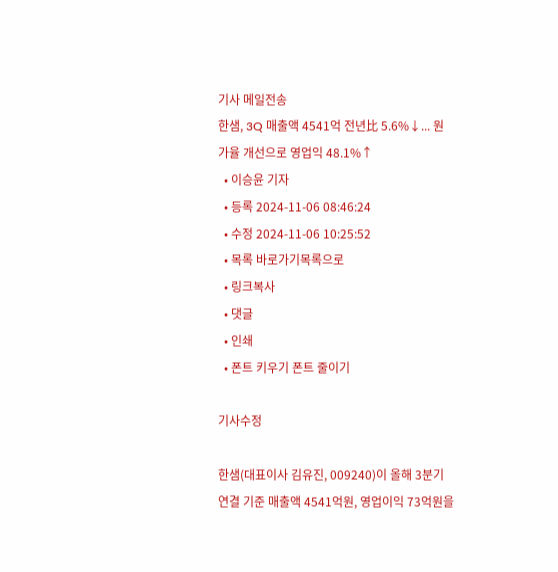기사 메일전송
한샘, 3Q 매출액 4541억 전년比 5.6%↓... 원가율 개선으로 영업익 48.1%↑
  • 이승윤 기자
  • 등록 2024-11-06 08:46:24
  • 수정 2024-11-06 10:25:52
  • 목록 바로가기목록으로
  • 링크복사
  • 댓글
  • 인쇄
  • 폰트 키우기 폰트 줄이기

기사수정

한샘(대표이사 김유진, 009240)이 올해 3분기 연결 기준 매출액 4541억원, 영업이익 73억원을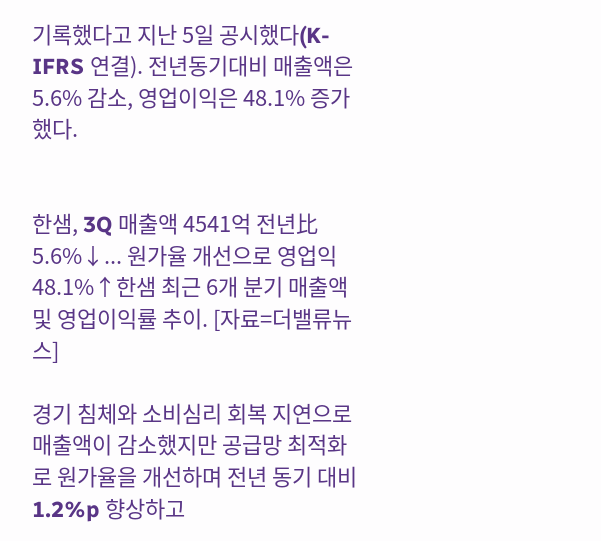기록했다고 지난 5일 공시했다(K-IFRS 연결). 전년동기대비 매출액은 5.6% 감소, 영업이익은 48.1% 증가했다.


한샘, 3Q 매출액 4541억 전년比 5.6%↓... 원가율 개선으로 영업익 48.1%↑한샘 최근 6개 분기 매출액 및 영업이익률 추이. [자료=더밸류뉴스]

경기 침체와 소비심리 회복 지연으로 매출액이 감소했지만 공급망 최적화로 원가율을 개선하며 전년 동기 대비 1.2%p 향상하고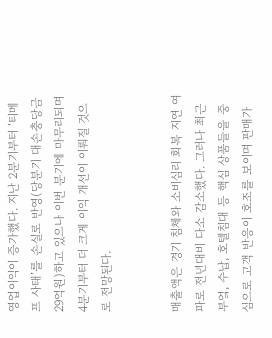영업이익이 증가했다. 지난 2분기부터 ‘티메프 사태’를 손실로 반영(당분기 대손충당금 29억원)하고 있으나 이번 분기에 마무리되며 4분기부터 더 크게 이익 개선이 이뤄질 것으로 전망된다.


매출액은 경기 침체와 소비심리 회복 지연 여파로 전년대비 다소 감소했다. 그러나 최근 부엌, 수납, 호텔침대 등 핵심 상품들을 중심으로 고객 반응이 호조를 보이며 판매가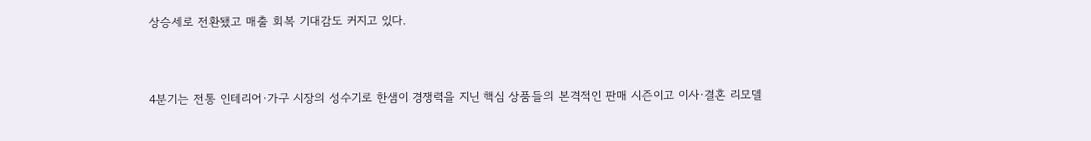상승세로 전환됐고 매출 회복 기대감도 커지고 있다.


4분기는 전통 인테리어∙가구 시장의 성수기로 한샘이 경쟁력을 지닌 핵심 상품들의 본격적인 판매 시즌이고 이사∙결혼 리모델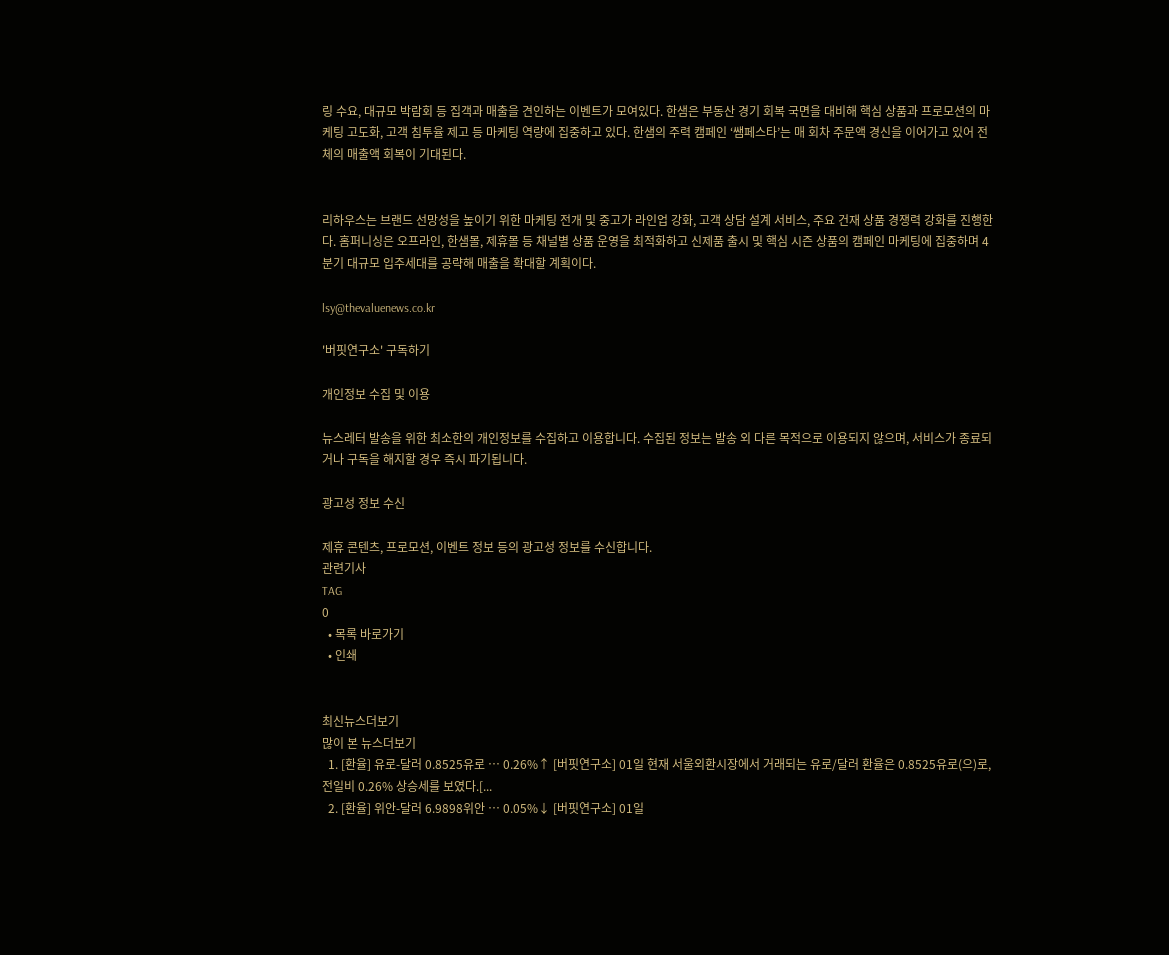링 수요, 대규모 박람회 등 집객과 매출을 견인하는 이벤트가 모여있다. 한샘은 부동산 경기 회복 국면을 대비해 핵심 상품과 프로모션의 마케팅 고도화, 고객 침투율 제고 등 마케팅 역량에 집중하고 있다. 한샘의 주력 캠페인 ‘쌤페스타’는 매 회차 주문액 경신을 이어가고 있어 전체의 매출액 회복이 기대된다.


리하우스는 브랜드 선망성을 높이기 위한 마케팅 전개 및 중고가 라인업 강화, 고객 상담 설계 서비스, 주요 건재 상품 경쟁력 강화를 진행한다. 홈퍼니싱은 오프라인, 한샘몰, 제휴몰 등 채널별 상품 운영을 최적화하고 신제품 출시 및 핵심 시즌 상품의 캠페인 마케팅에 집중하며 4분기 대규모 입주세대를 공략해 매출을 확대할 계획이다.

lsy@thevaluenews.co.kr

'버핏연구소' 구독하기

개인정보 수집 및 이용

뉴스레터 발송을 위한 최소한의 개인정보를 수집하고 이용합니다. 수집된 정보는 발송 외 다른 목적으로 이용되지 않으며, 서비스가 종료되거나 구독을 해지할 경우 즉시 파기됩니다.

광고성 정보 수신

제휴 콘텐츠, 프로모션, 이벤트 정보 등의 광고성 정보를 수신합니다.
관련기사
TAG
0
  • 목록 바로가기
  • 인쇄


최신뉴스더보기
많이 본 뉴스더보기
  1. [환율] 유로-달러 0.8525유로 … 0.26%↑ [버핏연구소] 01일 현재 서울외환시장에서 거래되는 유로/달러 환율은 0.8525유로(으)로, 전일비 0.26% 상승세를 보였다.[...
  2. [환율] 위안-달러 6.9898위안 … 0.05%↓ [버핏연구소] 01일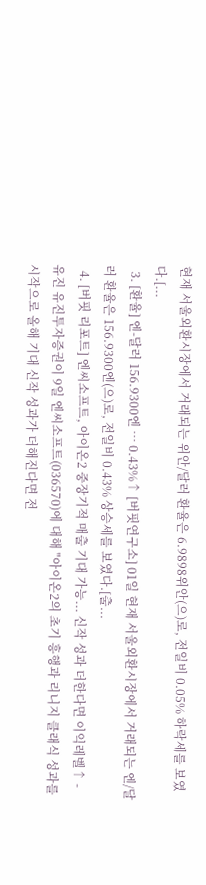현재 서울외환시장에서 거래되는 위안/달러 환율은 6.9898위안(으)로, 전일비 0.05% 하락세를 보였다.[...
  3. [환율] 엔-달러 156.9300엔 … 0.43%↑ [버핏연구소] 01일 현재 서울외환시장에서 거래되는 엔/달러 환율은 156.9300엔(으)로, 전일비 0.43% 상승세를 보였다.[출...
  4. [버핏 리포트] 엔씨소프트, 아이온2 중장기적 매출 기대 가능... 신작 성과 더한다면 이익레벨↑ - 유진 유진투자증권이 9일 엔씨소프트(036570)에 대해 "아이온2의 초기 흥행과 리니지 클래식 성과를 시작으로 올해 기대 신작 성과가 더해진다면 전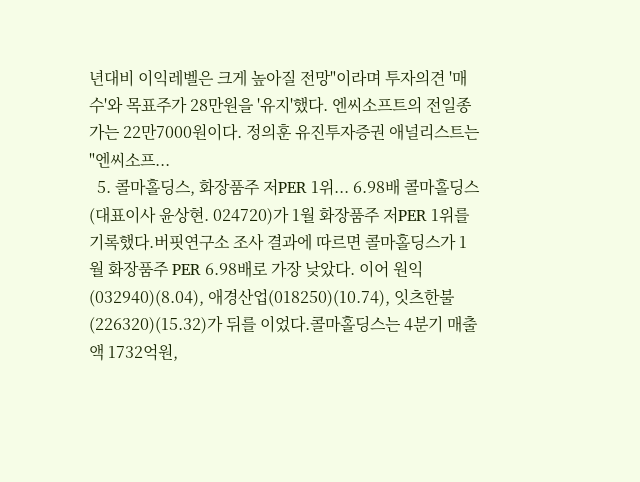년대비 이익레벨은 크게 높아질 전망"이라며 투자의견 '매수'와 목표주가 28만원을 '유지'했다. 엔씨소프트의 전일종가는 22만7000원이다. 정의훈 유진투자증권 애널리스트는 "엔씨소프...
  5. 콜마홀딩스, 화장품주 저PER 1위... 6.98배 콜마홀딩스(대표이사 윤상현. 024720)가 1월 화장품주 저PER 1위를 기록했다.버핏연구소 조사 결과에 따르면 콜마홀딩스가 1월 화장품주 PER 6.98배로 가장 낮았다. 이어 원익(032940)(8.04), 애경산업(018250)(10.74), 잇츠한불(226320)(15.32)가 뒤를 이었다.콜마홀딩스는 4분기 매출액 1732억원,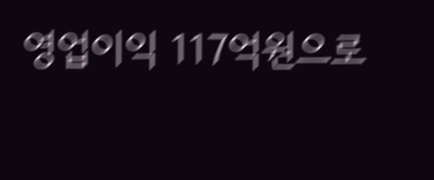영업이익 117억원으로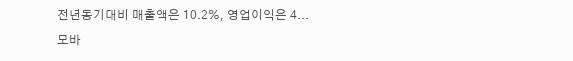전년동기대비 매출액은 10.2%, 영업이익은 4...
모바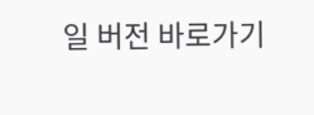일 버전 바로가기